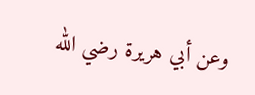وعن أبي هريرة رضي الله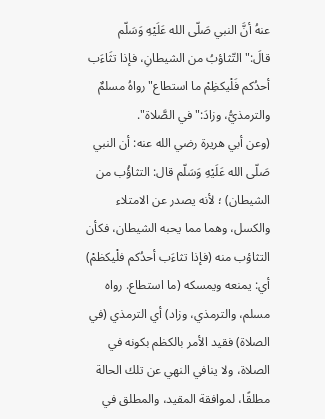عنهُ أنَّ النبي صَلّى الله عَلَيْهِ وَسَلّم قالَ:"التّثاؤبُ من الشيطانِ، فإذا تثَاءَب أحدُكم فَلْيكظِمْ ما استطاع"رواهُ مسلمٌ والترمذيُّ، وزادَ:"في الصَّلاة".
(وعن أبي هريرة رضي الله عنه: أن النبي صَلّى الله عَلَيْهِ وَسَلّم قال: التثاؤُب من الشيطان) ؛ لأنه يصدر عن الامتلاء والكسل، وهما مما يحبه الشيطان، فكأن التثاؤب منه (فإذا تثاءَب أحدُكم فلْيكظمْ) أي: يمنعه ويمسكه (ما استطاع. رواه مسلم، والترمذي، وزاد) أي الترمذي (في الصلاة) فقيد الأمر بالكظم بكونه في الصلاة، ولا ينافي النهي عن تلك الحالة مطلقًا، لموافقة المقيد، والمطلق في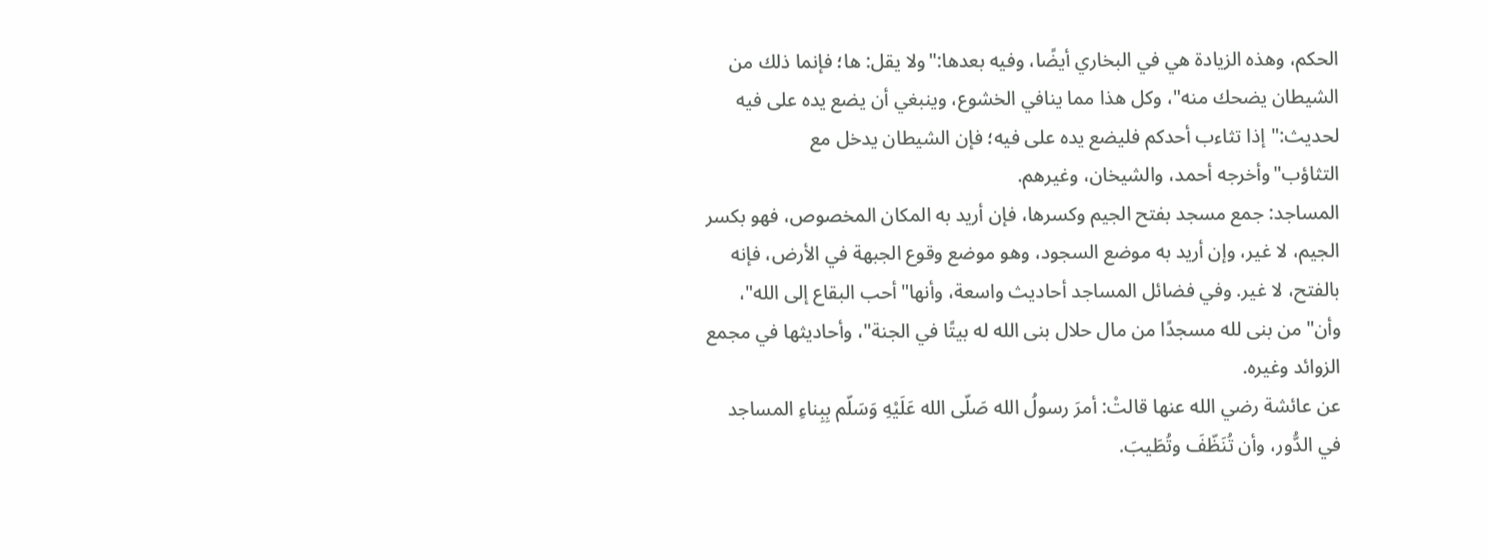الحكم، وهذه الزيادة هي في البخاري أيضًا، وفيه بعدها:"ولا يقل: ها؛ فإنما ذلك من الشيطان يضحك منه"، وكل هذا مما ينافي الخشوع، وينبغي أن يضع يده على فيه لحديث:"إذا تثاءب أحدكم فليضع يده على فيه؛ فإن الشيطان يدخل مع التثاؤب"وأخرجه أحمد، والشيخان، وغيرهم.
المساجد: جمع مسجد بفتح الجيم وكسرها، فإن أريد به المكان المخصوص، فهو بكسر الجيم، لا غير، وإن أريد به موضع السجود، وهو موضع وقوع الجبهة في الأرض، فإنه بالفتح، لا غير. وفي فضائل المساجد أحاديث واسعة، وأنها"أحب البقاع إلى الله"، وأن"من بنى لله مسجدًا من مال حلال بنى الله له بيتًا في الجنة"، وأحاديثها في مجمع الزوائد وغيره.
عن عائشة رضي الله عنها قالتْ: أمرَ رسولُ الله صَلّى الله عَلَيْهِ وَسَلّم بِبِناءِ المساجد في الدُّور، وأن تُنَظّفَ وتُطَيبَ.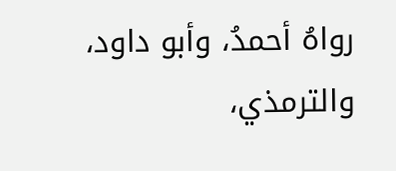رواهُ أحمدُ، وأبو داود، والترمذي،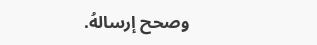وصحح إرسالهُ.